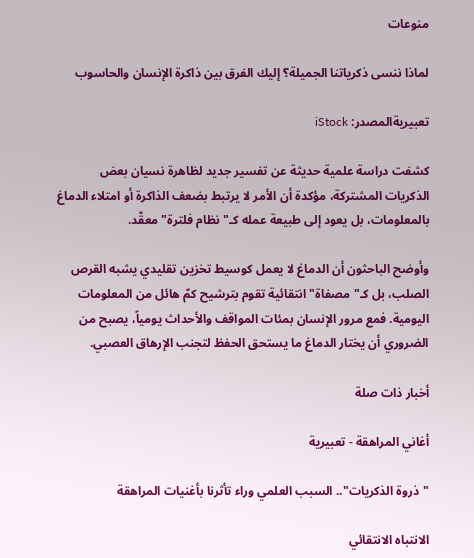منوعات

لماذا ننسى ذكرياتنا الجميلة؟ إليك الفرق بين ذاكرة الإنسان والحاسوب

تعبيريةالمصدر: iStock

كشفت دراسة علمية حديثة عن تفسير جديد لظاهرة نسيان بعض الذكريات المشتركة، مؤكدة أن الأمر لا يرتبط بضعف الذاكرة أو امتلاء الدماغ بالمعلومات، بل يعود إلى طبيعة عمله كـ"نظام فلترة" معقّد.

وأوضح الباحثون أن الدماغ لا يعمل كوسيط تخزين تقليدي يشبه القرص الصلب، بل كـ"مصفاة" انتقائية تقوم بترشيح كمّ هائل من المعلومات اليومية. فمع مرور الإنسان بمئات المواقف والأحداث يومياً، يصبح من الضروري أن يختار الدماغ ما يستحق الحفظ لتجنب الإرهاق العصبي.

أخبار ذات صلة

أغاني المراهقة - تعبيرية

"ذروة الذكريات".. السبب العلمي وراء تأثرنا بأغنيات المراهقة

الانتباه الانتقائي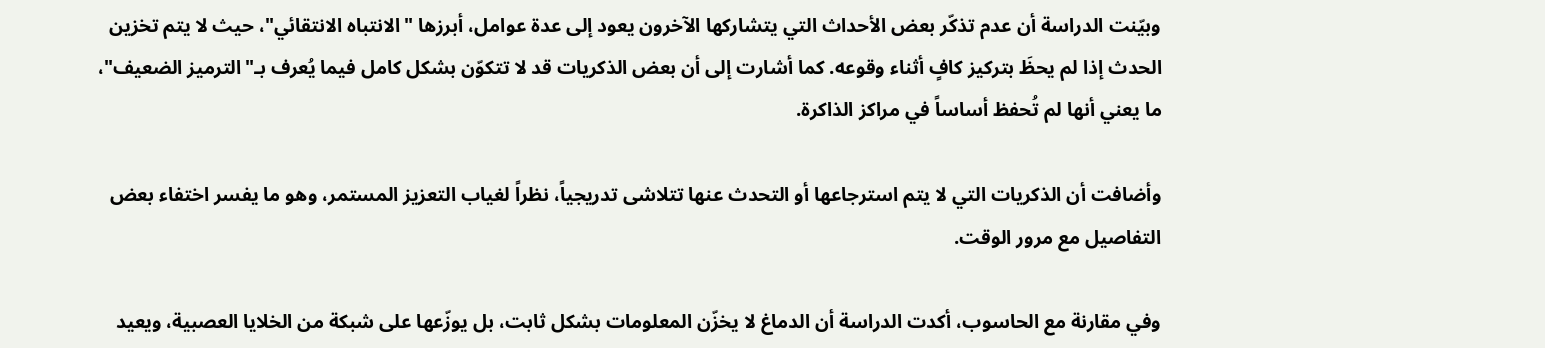وبيّنت الدراسة أن عدم تذكّر بعض الأحداث التي يتشاركها الآخرون يعود إلى عدة عوامل، أبرزها "الانتباه الانتقائي"، حيث لا يتم تخزين الحدث إذا لم يحظَ بتركيز كافٍ أثناء وقوعه. كما أشارت إلى أن بعض الذكريات قد لا تتكوّن بشكل كامل فيما يُعرف بـ"الترميز الضعيف"، ما يعني أنها لم تُحفظ أساساً في مراكز الذاكرة.

وأضافت أن الذكريات التي لا يتم استرجاعها أو التحدث عنها تتلاشى تدريجياً، نظراً لغياب التعزيز المستمر، وهو ما يفسر اختفاء بعض التفاصيل مع مرور الوقت.

وفي مقارنة مع الحاسوب، أكدت الدراسة أن الدماغ لا يخزّن المعلومات بشكل ثابت، بل يوزّعها على شبكة من الخلايا العصبية، ويعيد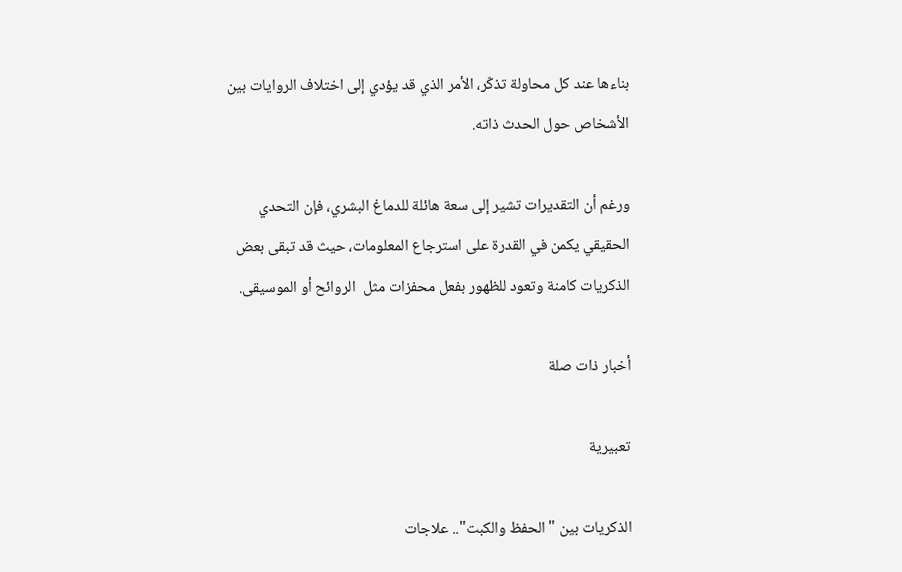بناءها عند كل محاولة تذكّر، الأمر الذي قد يؤدي إلى اختلاف الروايات بين الأشخاص حول الحدث ذاته.

ورغم أن التقديرات تشير إلى سعة هائلة للدماغ البشري، فإن التحدي الحقيقي يكمن في القدرة على استرجاع المعلومات، حيث قد تبقى بعض الذكريات كامنة وتعود للظهور بفعل محفزات مثل  الروائح أو الموسيقى.

أخبار ذات صلة

تعبيرية

الذكريات بين "الحفظ والكبت".. علاجات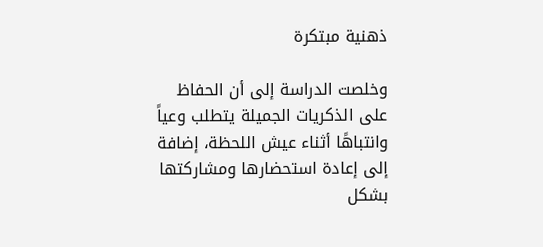ذهنية مبتكرة

وخلصت الدراسة إلى أن الحفاظ على الذكريات الجميلة يتطلب وعياً وانتباهًا أثناء عيش اللحظة، إضافة إلى إعادة استحضارها ومشاركتها بشكل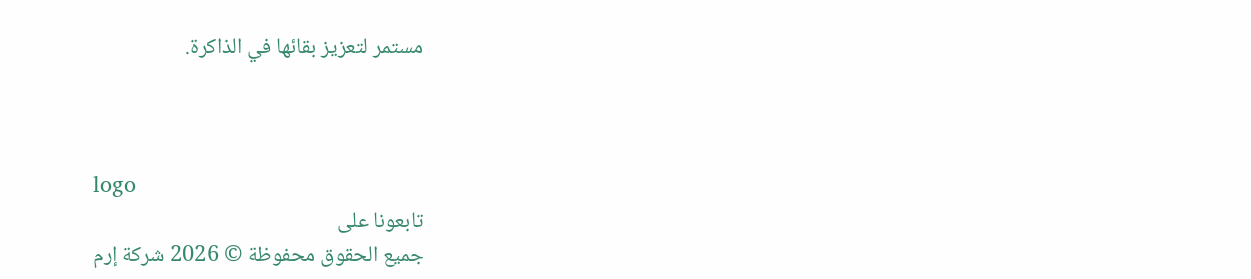مستمر لتعزيز بقائها في الذاكرة.



logo
تابعونا على
جميع الحقوق محفوظة © 2026 شركة إرم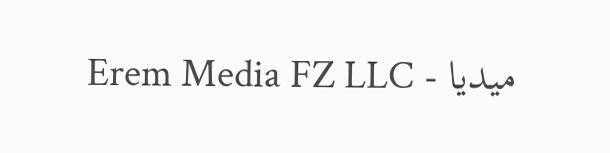ميديا - Erem Media FZ LLC